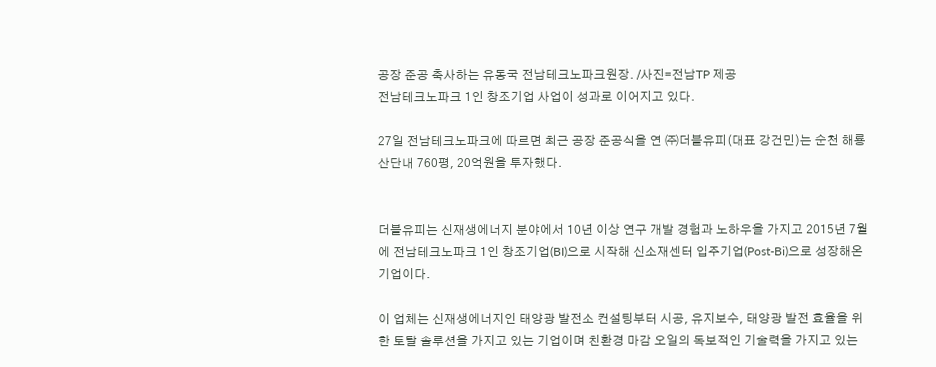공장 준공 축사하는 유동국 전남테크노파크원장. /사진=전남TP 제공
전남테크노파크 1인 창조기업 사업이 성과로 이어지고 있다.

27일 전남테크노파크에 따르면 최근 공장 준공식을 연 ㈜더블유피(대표 강건민)는 순천 해룡산단내 760평, 20억원을 투자했다.


더블유피는 신재생에너지 분야에서 10년 이상 연구 개발 경험과 노하우을 가지고 2015년 7월에 전남테크노파크 1인 창조기업(BI)으로 시작해 신소재센터 입주기업(Post-Bi)으로 성장해온 기업이다.

이 업체는 신재생에너지인 태양광 발전소 컨설팅부터 시공, 유지보수, 태양광 발전 효율을 위한 토탈 솔루션을 가지고 있는 기업이며 친환경 마감 오일의 독보적인 기술력을 가지고 있는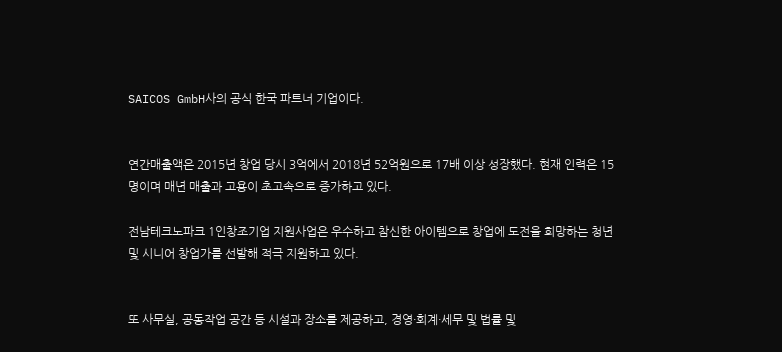SAICOS GmbH사의 공식 한국 파트너 기업이다.


연간매출액은 2015년 창업 당시 3억에서 2018년 52억원으로 17배 이상 성장했다. 현재 인력은 15명이며 매년 매출과 고용이 초고속으로 증가하고 있다.

전남테크노파크 1인창조기업 지원사업은 우수하고 참신한 아이템으로 창업에 도전을 희망하는 청년 및 시니어 창업가를 선발해 적극 지원하고 있다.


또 사무실, 공동작업 공간 등 시설과 장소를 제공하고, 경영·회계·세무 및 법률 및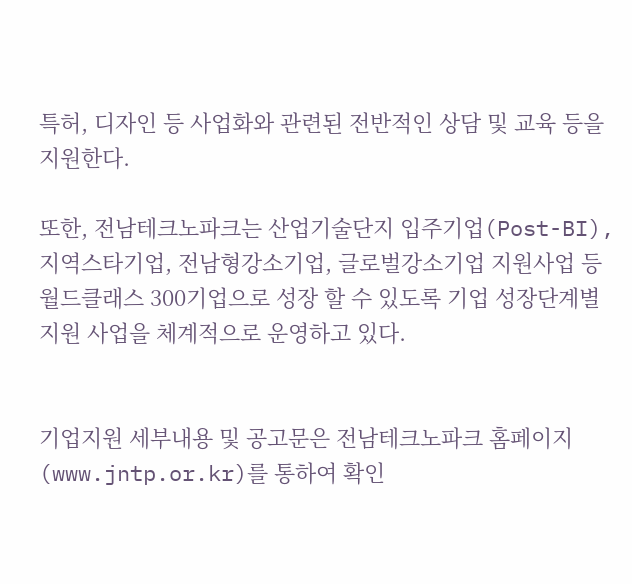특허, 디자인 등 사업화와 관련된 전반적인 상담 및 교육 등을 지원한다.

또한, 전남테크노파크는 산업기술단지 입주기업(Post-BI), 지역스타기업, 전남형강소기업, 글로벌강소기업 지원사업 등 월드클래스 300기업으로 성장 할 수 있도록 기업 성장단계별 지원 사업을 체계적으로 운영하고 있다.


기업지원 세부내용 및 공고문은 전남테크노파크 홈페이지(www.jntp.or.kr)를 통하여 확인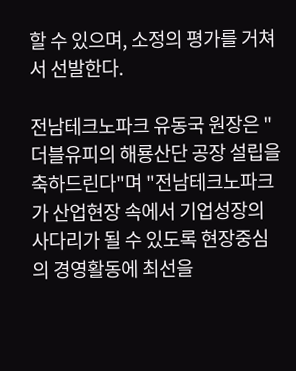할 수 있으며, 소정의 평가를 거쳐서 선발한다.

전남테크노파크 유동국 원장은 "더블유피의 해룡산단 공장 설립을 축하드린다"며 "전남테크노파크가 산업현장 속에서 기업성장의 사다리가 될 수 있도록 현장중심의 경영활동에 최선을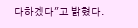다하겠다"고 밝혔다.